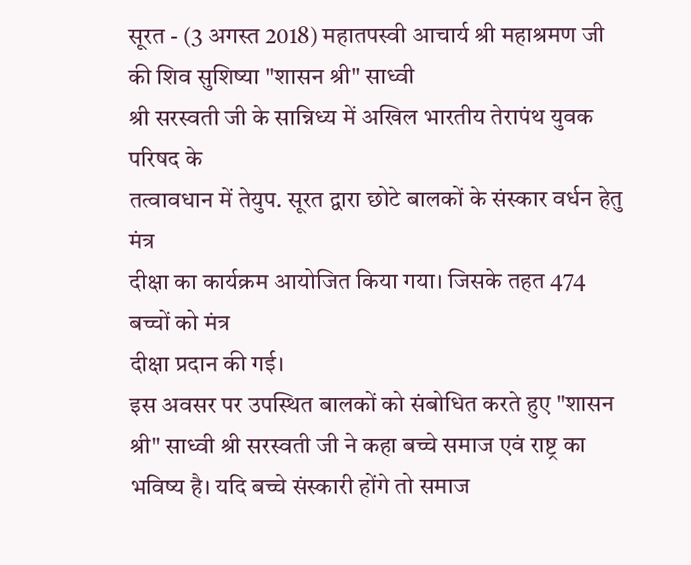सूरत - (3 अगस्त 2018) महातपस्वी आचार्य श्री महाश्रमण जी की शिव सुशिष्या "शासन श्री" साध्वी
श्री सरस्वती जी के सान्निध्य में अखिल भारतीय तेरापंथ युवक परिषद के
तत्वावधान में तेयुप. सूरत द्वारा छोटे बालकों के संस्कार वर्धन हेतु मंत्र
दीक्षा का कार्यक्रम आयोजित किया गया। जिसके तहत 474 बच्चों को मंत्र
दीक्षा प्रदान की गई।
इस अवसर पर उपस्थित बालकों को संबोधित करते हुए "शासन श्री" साध्वी श्री सरस्वती जी ने कहा बच्चे समाज एवं राष्ट्र का भविष्य है। यदि बच्चे संस्कारी होंगे तो समाज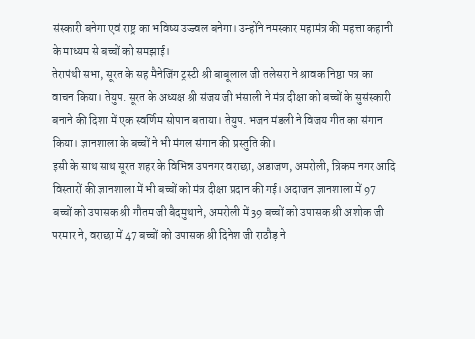संस्कारी बनेगा एवं राष्ट्र का भविष्य उज्ज्वल बनेगा। उन्होंने नमस्कार महामंत्र की महत्ता कहानी के माध्यम से बच्चों को समझाई।
तेरापंथी सभा, सूरत के सह मैनेजिंग ट्रस्टी श्री बाबूलाल जी तलेसरा ने श्रावक निष्ठा पत्र का वाचन किया। तेयुप. सूरत के अध्यक्ष श्री संजय जी भंसाली ने मंत्र दीक्षा को बच्चों के सुसंस्कारी बनाने की दिशा में एक स्वर्णिम सोपान बताया। तेयुप. भजन मंडली ने विजय गीत का संगान किया। ज्ञानशाला के बच्चों ने भी मंगल संगान की प्रस्तुति की।
इसी के साथ साथ सूरत शहर के विभिन्न उपनगर वराछा, अडाजण, अमरोली, त्रिकम नगर आदि विस्तारों की ज्ञानशाला में भी बच्चों को मंत्र दीक्षा प्रदान की गई। अदाजन ज्ञानशाला में 97 बच्चों को उपासक श्री गौतम जी बैदमुथाने, अमरोली में 39 बच्चों को उपासक श्री अशोक जी परमार ने, वराछा में 47 बच्चों को उपासक श्री दिनेश जी राठौड़ ने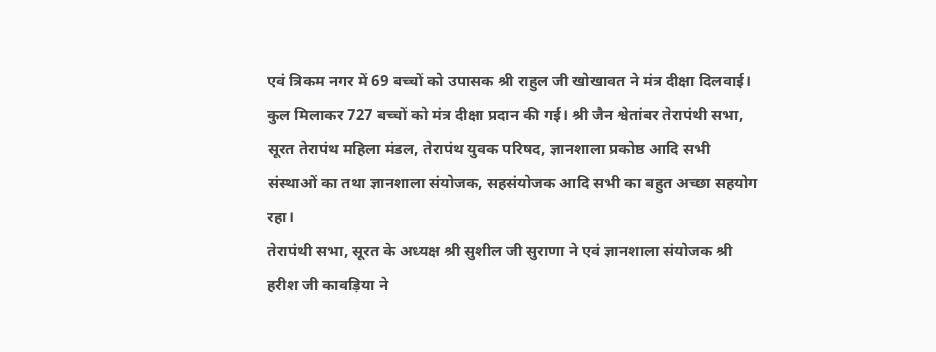एवं त्रिकम नगर में 69 बच्चों को उपासक श्री राहुल जी खोखावत ने मंत्र दीक्षा दिलवाई। कुल मिलाकर 727 बच्चों को मंत्र दीक्षा प्रदान की गई। श्री जैन श्वेतांबर तेरापंथी सभा, सूरत तेरापंथ महिला मंडल, तेरापंथ युवक परिषद, ज्ञानशाला प्रकोष्ठ आदि सभी संस्थाओं का तथा ज्ञानशाला संयोजक, सहसंयोजक आदि सभी का बहुत अच्छा सहयोग रहा।
तेरापंथी सभा, सूरत के अध्यक्ष श्री सुशील जी सुराणा ने एवं ज्ञानशाला संयोजक श्री हरीश जी कावड़िया ने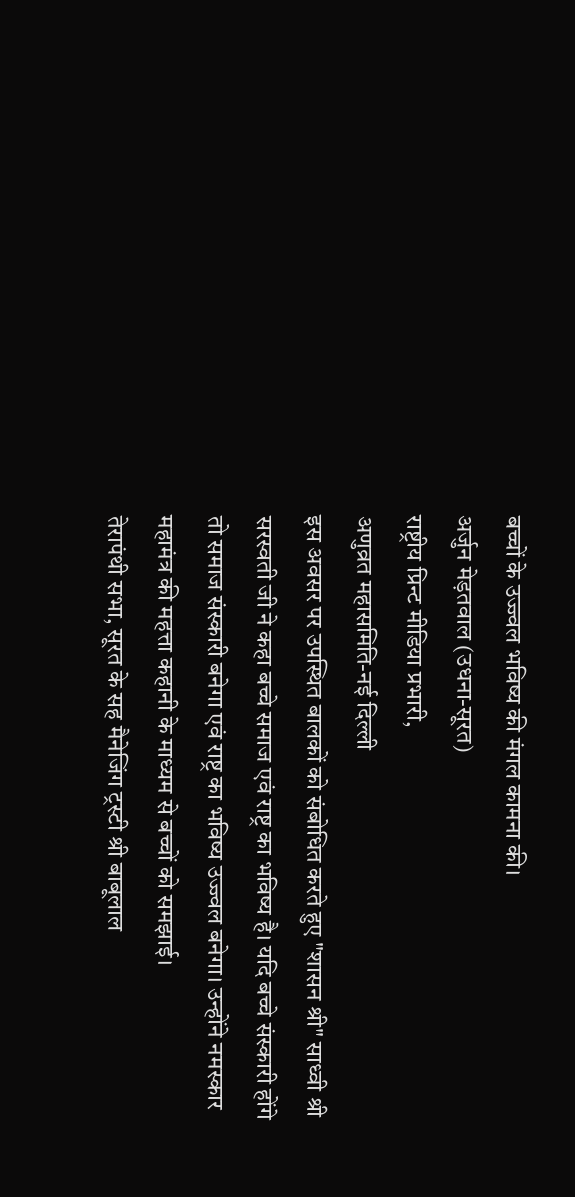बच्चों के उज्ज्वल भविष्य की मंगल कामना की।
अर्जुन मेड़तवाल (उधना-सूरत)
राष्ट्रीय प्रिन्ट मीडिया प्रभारी,
अणुव्रत महासमिति-नई दिल्ली
इस अवसर पर उपस्थित बालकों को संबोधित करते हुए "शासन श्री" साध्वी श्री सरस्वती जी ने कहा बच्चे समाज एवं राष्ट्र का भविष्य है। यदि बच्चे संस्कारी होंगे तो समाज संस्कारी बनेगा एवं राष्ट्र का भविष्य उज्ज्वल बनेगा। उन्होंने नमस्कार महामंत्र की महत्ता कहानी के माध्यम से बच्चों को समझाई।
तेरापंथी सभा, सूरत के सह मैनेजिंग ट्रस्टी श्री बाबूलाल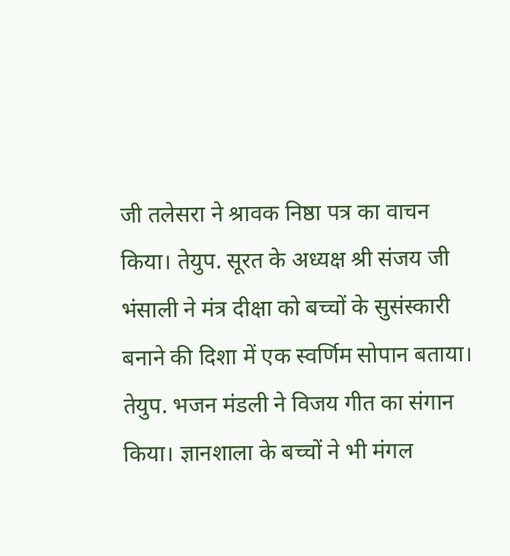जी तलेसरा ने श्रावक निष्ठा पत्र का वाचन किया। तेयुप. सूरत के अध्यक्ष श्री संजय जी भंसाली ने मंत्र दीक्षा को बच्चों के सुसंस्कारी बनाने की दिशा में एक स्वर्णिम सोपान बताया। तेयुप. भजन मंडली ने विजय गीत का संगान किया। ज्ञानशाला के बच्चों ने भी मंगल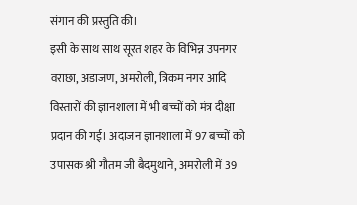संगान की प्रस्तुति की।
इसी के साथ साथ सूरत शहर के विभिन्न उपनगर वराछा, अडाजण, अमरोली, त्रिकम नगर आदि विस्तारों की ज्ञानशाला में भी बच्चों को मंत्र दीक्षा प्रदान की गई। अदाजन ज्ञानशाला में 97 बच्चों को उपासक श्री गौतम जी बैदमुथाने, अमरोली में 39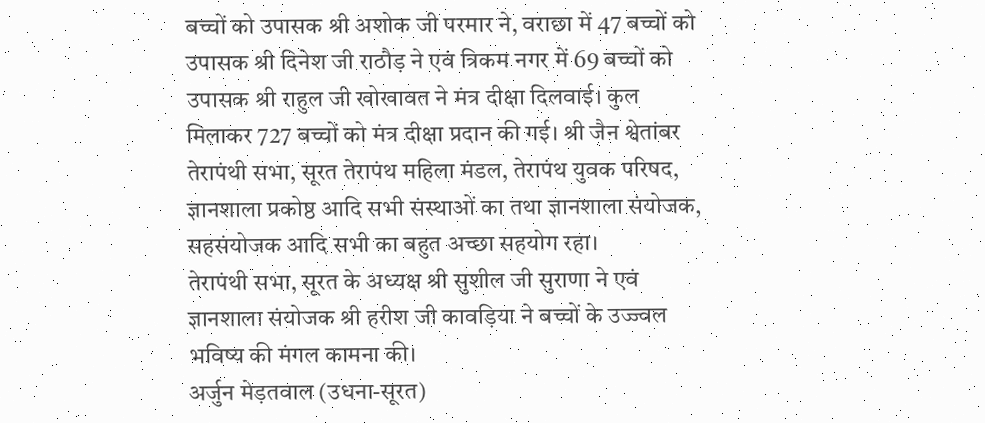बच्चों को उपासक श्री अशोक जी परमार ने, वराछा में 47 बच्चों को उपासक श्री दिनेश जी राठौड़ ने एवं त्रिकम नगर में 69 बच्चों को उपासक श्री राहुल जी खोखावत ने मंत्र दीक्षा दिलवाई। कुल मिलाकर 727 बच्चों को मंत्र दीक्षा प्रदान की गई। श्री जैन श्वेतांबर तेरापंथी सभा, सूरत तेरापंथ महिला मंडल, तेरापंथ युवक परिषद, ज्ञानशाला प्रकोष्ठ आदि सभी संस्थाओं का तथा ज्ञानशाला संयोजक, सहसंयोजक आदि सभी का बहुत अच्छा सहयोग रहा।
तेरापंथी सभा, सूरत के अध्यक्ष श्री सुशील जी सुराणा ने एवं ज्ञानशाला संयोजक श्री हरीश जी कावड़िया ने बच्चों के उज्ज्वल भविष्य की मंगल कामना की।
अर्जुन मेड़तवाल (उधना-सूरत)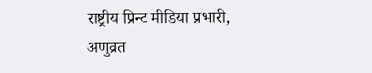राष्ट्रीय प्रिन्ट मीडिया प्रभारी,
अणुव्रत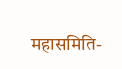महासमिति-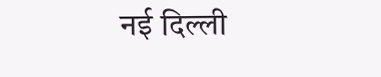नई दिल्ली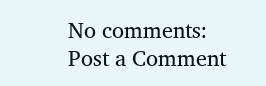No comments:
Post a Comment